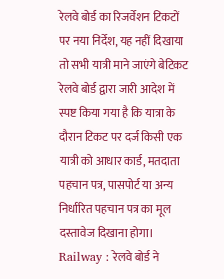रेलवे बोर्ड का रिजर्वेशन टिकटों पर नया निर्देश, यह नहीं दिखाया तो सभी यात्री माने जाएंगे बेटिकट
रेलवे बोर्ड द्वारा जारी आदेश में स्पष्ट किया गया है कि यात्रा के दौरान टिकट पर दर्ज किसी एक यात्री को आधार कार्ड, मतदाता पहचान पत्र, पासपोर्ट या अन्य निर्धारित पहचान पत्र का मूल दस्तावेज दिखाना होगा।
Railway : रेलवे बोर्ड ने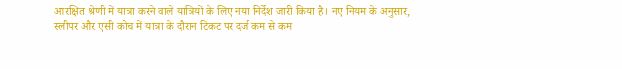आरक्षित श्रेणी में यात्रा करने वाले यात्रियों के लिए नया निर्देश जारी किया है। नए नियम के अनुसार, स्लीपर और एसी कोच में यात्रा के दौरान टिकट पर दर्ज कम से कम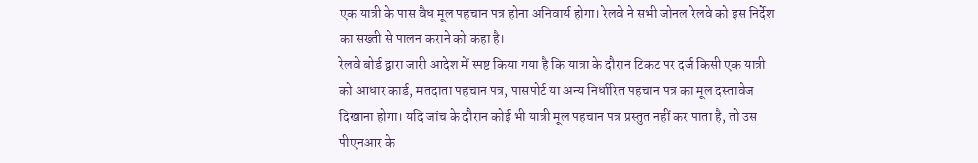एक यात्री के पास वैध मूल पहचान पत्र होना अनिवार्य होगा। रेलवे ने सभी जोनल रेलवे को इस निर्देश का सख्ती से पालन कराने को कहा है।
रेलवे बोर्ड द्वारा जारी आदेश में स्पष्ट किया गया है कि यात्रा के दौरान टिकट पर दर्ज किसी एक यात्री को आधार कार्ड, मतदाता पहचान पत्र, पासपोर्ट या अन्य निर्धारित पहचान पत्र का मूल दस्तावेज दिखाना होगा। यदि जांच के दौरान कोई भी यात्री मूल पहचान पत्र प्रस्तुत नहीं कर पाता है, तो उस पीएनआर के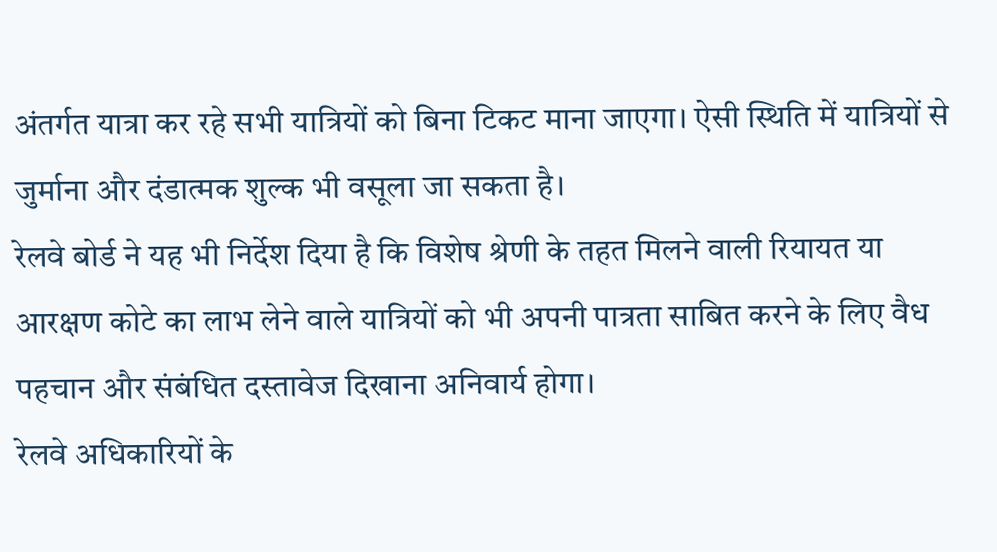अंतर्गत यात्रा कर रहे सभी यात्रियों को बिना टिकट माना जाएगा। ऐसी स्थिति में यात्रियों से जुर्माना और दंडात्मक शुल्क भी वसूला जा सकता है।
रेलवे बोर्ड ने यह भी निर्देश दिया है कि विशेष श्रेणी के तहत मिलने वाली रियायत या आरक्षण कोटे का लाभ लेने वाले यात्रियों को भी अपनी पात्रता साबित करने के लिए वैध पहचान और संबंधित दस्तावेज दिखाना अनिवार्य होगा।
रेलवे अधिकारियों के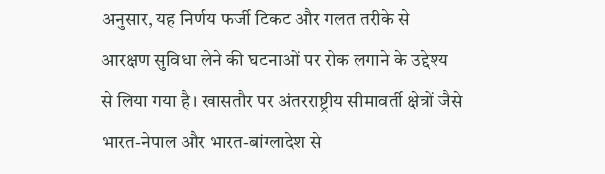अनुसार, यह निर्णय फर्जी टिकट और गलत तरीके से आरक्षण सुविधा लेने की घटनाओं पर रोक लगाने के उद्देश्य से लिया गया है। खासतौर पर अंतरराष्ट्रीय सीमावर्ती क्षेत्रों जैसे भारत-नेपाल और भारत-बांग्लादेश से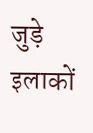जुड़े इलाकों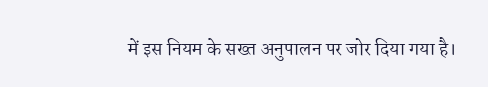में इस नियम के सख्त अनुपालन पर जोर दिया गया है।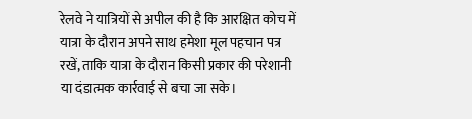रेलवे ने यात्रियों से अपील की है कि आरक्षित कोच में यात्रा के दौरान अपने साथ हमेशा मूल पहचान पत्र रखें, ताकि यात्रा के दौरान किसी प्रकार की परेशानी या दंडात्मक कार्रवाई से बचा जा सके।